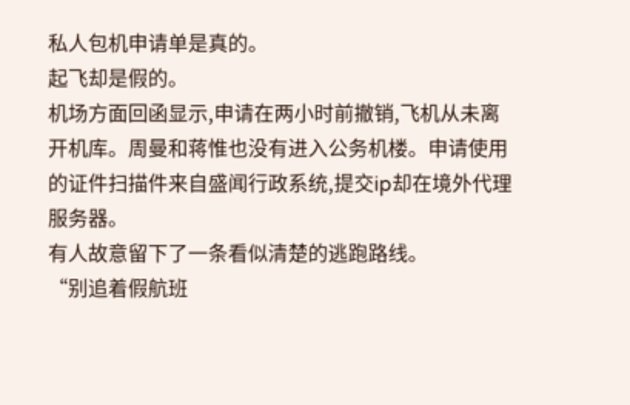私人包机申请单是真的。
起飞却是假的。
机场方面回函显示,申请在两小时前撤销,飞机从未离开机库。周曼和蒋惟也没有进入公务机楼。申请使用的证件扫描件来自盛闻行政系统,提交ip却在境外代理服务器。
有人故意留下了一条看似清楚的逃跑路线。
“别追着假航班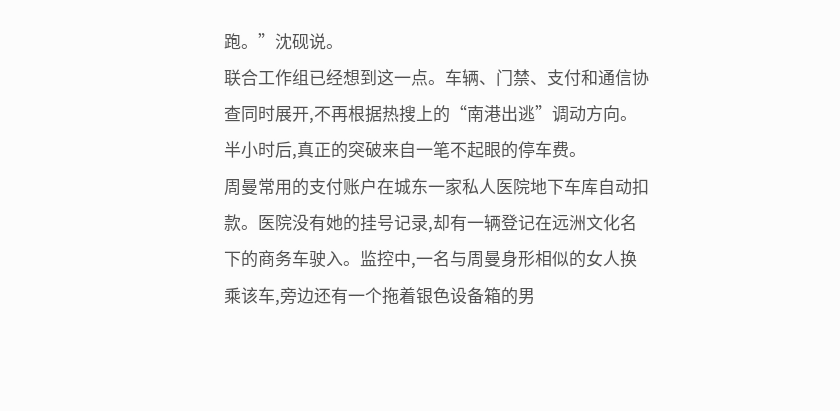跑。”沈砚说。
联合工作组已经想到这一点。车辆、门禁、支付和通信协查同时展开,不再根据热搜上的“南港出逃”调动方向。
半小时后,真正的突破来自一笔不起眼的停车费。
周曼常用的支付账户在城东一家私人医院地下车库自动扣款。医院没有她的挂号记录,却有一辆登记在远洲文化名下的商务车驶入。监控中,一名与周曼身形相似的女人换乘该车,旁边还有一个拖着银色设备箱的男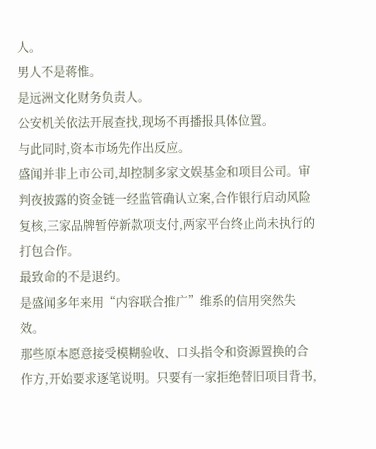人。
男人不是蒋惟。
是远洲文化财务负责人。
公安机关依法开展查找,现场不再播报具体位置。
与此同时,资本市场先作出反应。
盛闻并非上市公司,却控制多家文娱基金和项目公司。审判夜披露的资金链一经监管确认立案,合作银行启动风险复核,三家品牌暂停新款项支付,两家平台终止尚未执行的打包合作。
最致命的不是退约。
是盛闻多年来用“内容联合推广”维系的信用突然失效。
那些原本愿意接受模糊验收、口头指令和资源置换的合作方,开始要求逐笔说明。只要有一家拒绝替旧项目背书,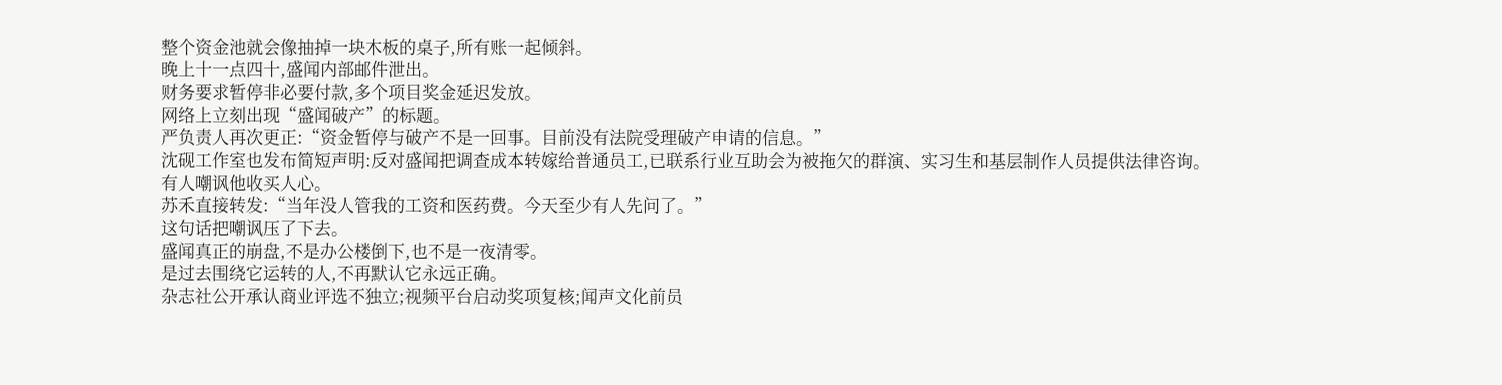整个资金池就会像抽掉一块木板的桌子,所有账一起倾斜。
晚上十一点四十,盛闻内部邮件泄出。
财务要求暂停非必要付款,多个项目奖金延迟发放。
网络上立刻出现“盛闻破产”的标题。
严负责人再次更正:“资金暂停与破产不是一回事。目前没有法院受理破产申请的信息。”
沈砚工作室也发布简短声明:反对盛闻把调查成本转嫁给普通员工,已联系行业互助会为被拖欠的群演、实习生和基层制作人员提供法律咨询。
有人嘲讽他收买人心。
苏禾直接转发:“当年没人管我的工资和医药费。今天至少有人先问了。”
这句话把嘲讽压了下去。
盛闻真正的崩盘,不是办公楼倒下,也不是一夜清零。
是过去围绕它运转的人,不再默认它永远正确。
杂志社公开承认商业评选不独立;视频平台启动奖项复核;闻声文化前员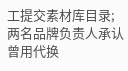工提交素材库目录;两名品牌负责人承认曾用代换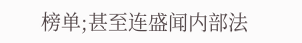榜单;甚至连盛闻内部法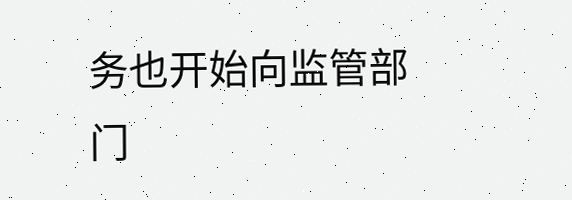务也开始向监管部门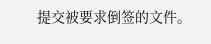提交被要求倒签的文件。